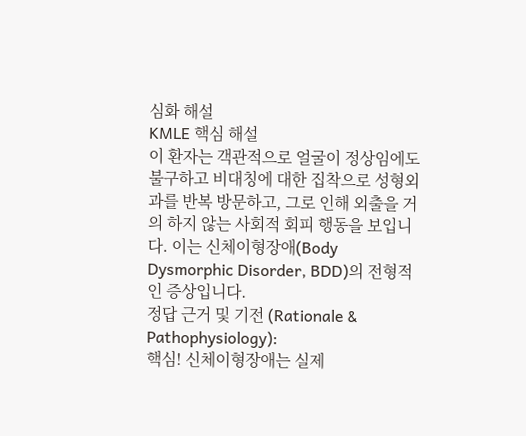심화 해설
KMLE 핵심 해설
이 환자는 객관적으로 얼굴이 정상임에도 불구하고 비대칭에 대한 집착으로 성형외과를 반복 방문하고, 그로 인해 외출을 거의 하지 않는 사회적 회피 행동을 보입니다. 이는 신체이형장애(Body Dysmorphic Disorder, BDD)의 전형적인 증상입니다.
정답 근거 및 기전 (Rationale & Pathophysiology):
핵심! 신체이형장애는 실제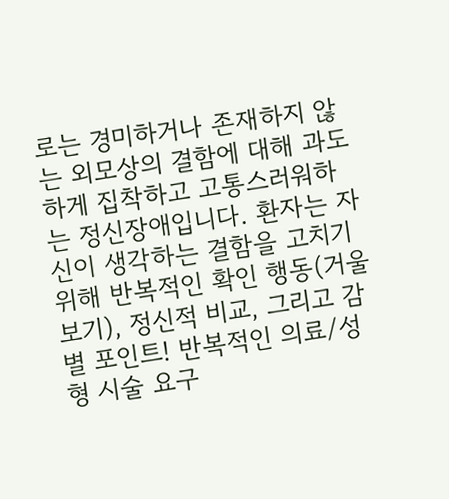로는 경미하거나 존재하지 않는 외모상의 결함에 대해 과도하게 집착하고 고통스러워하는 정신장애입니다. 환자는 자신이 생각하는 결함을 고치기 위해 반복적인 확인 행동(거울 보기), 정신적 비교, 그리고 감별 포인트! 반복적인 의료/성형 시술 요구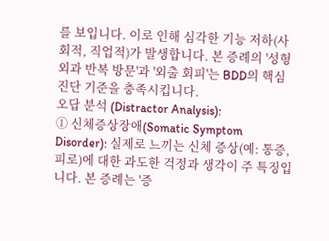를 보입니다. 이로 인해 심각한 기능 저하(사회적, 직업적)가 발생합니다. 본 증례의 '성형외과 반복 방문'과 '외출 회피'는 BDD의 핵심 진단 기준을 충족시킵니다.
오답 분석 (Distractor Analysis):
① 신체증상장애(Somatic Symptom Disorder): 실제로 느끼는 신체 증상(예: 통증, 피로)에 대한 과도한 걱정과 생각이 주 특징입니다. 본 증례는 '증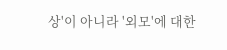상'이 아니라 '외모'에 대한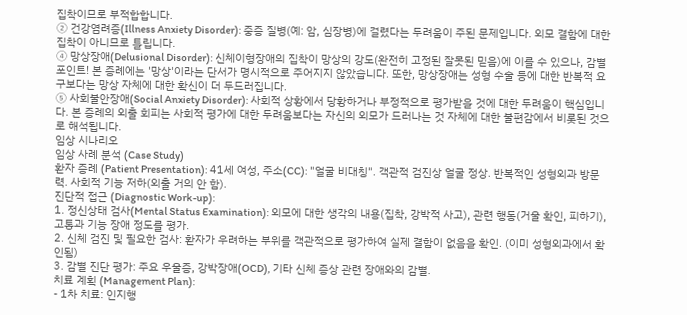집착이므로 부적합합니다.
② 건강염려증(Illness Anxiety Disorder): 중증 질병(예: 암, 심장병)에 걸렸다는 두려움이 주된 문제입니다. 외모 결함에 대한 집착이 아니므로 틀립니다.
④ 망상장애(Delusional Disorder): 신체이형장애의 집착이 망상의 강도(완전히 고정된 잘못된 믿음)에 이를 수 있으나, 감별 포인트! 본 증례에는 '망상'이라는 단서가 명시적으로 주어지지 않았습니다. 또한, 망상장애는 성형 수술 등에 대한 반복적 요구보다는 망상 자체에 대한 확신이 더 두드러집니다.
⑤ 사회불안장애(Social Anxiety Disorder): 사회적 상황에서 당황하거나 부정적으로 평가받을 것에 대한 두려움이 핵심입니다. 본 증례의 외출 회피는 사회적 평가에 대한 두려움보다는 자신의 외모가 드러나는 것 자체에 대한 불편감에서 비롯된 것으로 해석됩니다.
임상 시나리오
임상 사례 분석 (Case Study)
환자 증례 (Patient Presentation): 41세 여성, 주소(CC): "얼굴 비대칭". 객관적 검진상 얼굴 정상. 반복적인 성형외과 방문력. 사회적 기능 저하(외출 거의 안 함).
진단적 접근 (Diagnostic Work-up):
1. 정신상태 검사(Mental Status Examination): 외모에 대한 생각의 내용(집착, 강박적 사고), 관련 행동(거울 확인, 피하기), 고통과 기능 장애 정도를 평가.
2. 신체 검진 및 필요한 검사: 환자가 우려하는 부위를 객관적으로 평가하여 실제 결함이 없음을 확인. (이미 성형외과에서 확인됨)
3. 감별 진단 평가: 주요 우울증, 강박장애(OCD), 기타 신체 증상 관련 장애와의 감별.
치료 계획 (Management Plan):
- 1차 치료: 인지행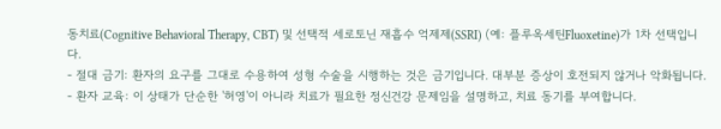동치료(Cognitive Behavioral Therapy, CBT) 및 선택적 세로토닌 재흡수 억제제(SSRI) (예: 플루옥세틴Fluoxetine)가 1차 선택입니다.
- 절대 금기: 환자의 요구를 그대로 수용하여 성형 수술을 시행하는 것은 금기입니다. 대부분 증상이 호전되지 않거나 악화됩니다.
- 환자 교육: 이 상태가 단순한 '허영'이 아니라 치료가 필요한 정신건강 문제임을 설명하고, 치료 동기를 부여합니다.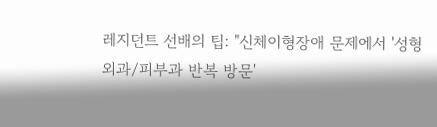레지던트 선배의 팁: "신체이형장애 문제에서 '성형외과/피부과 반복 방문'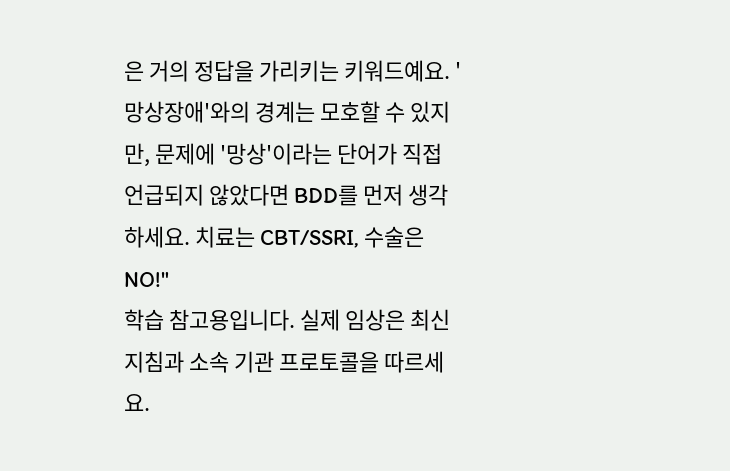은 거의 정답을 가리키는 키워드예요. '망상장애'와의 경계는 모호할 수 있지만, 문제에 '망상'이라는 단어가 직접 언급되지 않았다면 BDD를 먼저 생각하세요. 치료는 CBT/SSRI, 수술은 NO!"
학습 참고용입니다. 실제 임상은 최신 지침과 소속 기관 프로토콜을 따르세요.